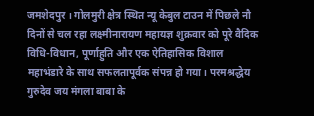जमशेदपुर । गोलमुरी क्षेत्र स्थित न्यू केबुल टाउन में पिछले नौ दिनों से चल रहा लक्ष्मीनारायण महायज्ञ शुक्रवार को पूरे वैदिक विधि-विधान, पूर्णाहुति और एक ऐतिहासिक विशाल महाभंडारे के साथ सफलतापूर्वक संपन्न हो गया। परमश्रद्धेय गुरुदेव जय मंगला बाबा के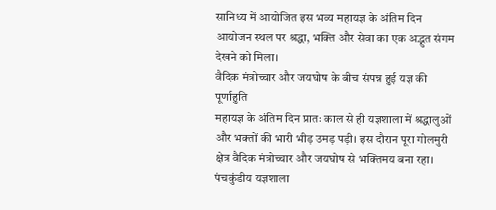सानिध्य में आयोजित इस भव्य महायज्ञ के अंतिम दिन आयोजन स्थल पर श्रद्धा, भक्ति और सेवा का एक अद्भुत संगम देखने को मिला।
वैदिक मंत्रोच्चार और जयघोष के बीच संपन्न हुई यज्ञ की पूर्णाहुति
महायज्ञ के अंतिम दिन प्रातः काल से ही यज्ञशाला में श्रद्धालुओं और भक्तों की भारी भीड़ उमड़ पड़ी। इस दौरान पूरा गोलमुरी क्षेत्र वैदिक मंत्रोच्चार और जयघोष से भक्तिमय बना रहा। पंचकुंडीय यज्ञशाला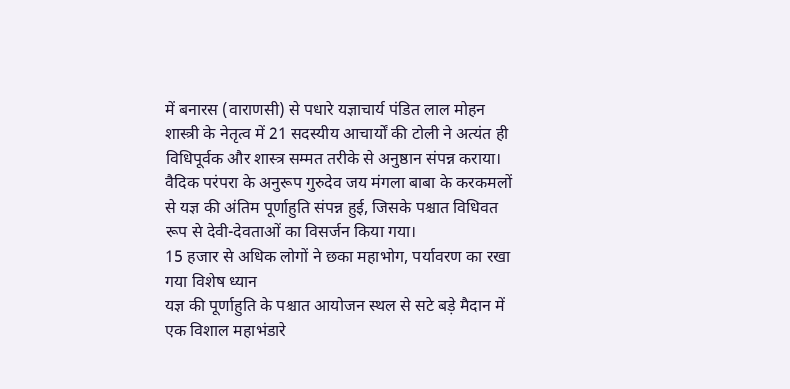में बनारस (वाराणसी) से पधारे यज्ञाचार्य पंडित लाल मोहन शास्त्री के नेतृत्व में 21 सदस्यीय आचार्यों की टोली ने अत्यंत ही विधिपूर्वक और शास्त्र सम्मत तरीके से अनुष्ठान संपन्न कराया। वैदिक परंपरा के अनुरूप गुरुदेव जय मंगला बाबा के करकमलों से यज्ञ की अंतिम पूर्णाहुति संपन्न हुई, जिसके पश्चात विधिवत रूप से देवी-देवताओं का विसर्जन किया गया।
15 हजार से अधिक लोगों ने छका महाभोग, पर्यावरण का रखा गया विशेष ध्यान
यज्ञ की पूर्णाहुति के पश्चात आयोजन स्थल से सटे बड़े मैदान में एक विशाल महाभंडारे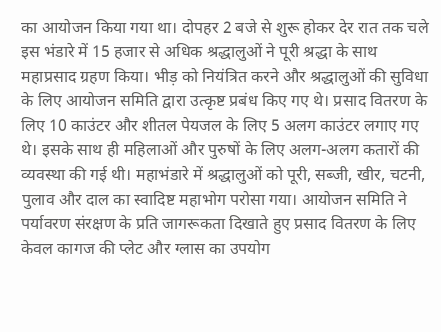का आयोजन किया गया था। दोपहर 2 बजे से शुरू होकर देर रात तक चले इस भंडारे में 15 हजार से अधिक श्रद्धालुओं ने पूरी श्रद्धा के साथ महाप्रसाद ग्रहण किया। भीड़ को नियंत्रित करने और श्रद्धालुओं की सुविधा के लिए आयोजन समिति द्वारा उत्कृष्ट प्रबंध किए गए थे। प्रसाद वितरण के लिए 10 काउंटर और शीतल पेयजल के लिए 5 अलग काउंटर लगाए गए थे। इसके साथ ही महिलाओं और पुरुषों के लिए अलग-अलग कतारों की व्यवस्था की गई थी। महाभंडारे में श्रद्धालुओं को पूरी, सब्जी, खीर, चटनी, पुलाव और दाल का स्वादिष्ट महाभोग परोसा गया। आयोजन समिति ने पर्यावरण संरक्षण के प्रति जागरूकता दिखाते हुए प्रसाद वितरण के लिए केवल कागज की प्लेट और ग्लास का उपयोग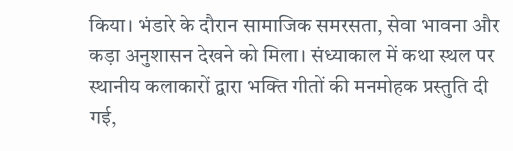किया। भंडारे के दौरान सामाजिक समरसता, सेवा भावना और कड़ा अनुशासन देखने को मिला। संध्याकाल में कथा स्थल पर स्थानीय कलाकारों द्वारा भक्ति गीतों की मनमोहक प्रस्तुति दी गई,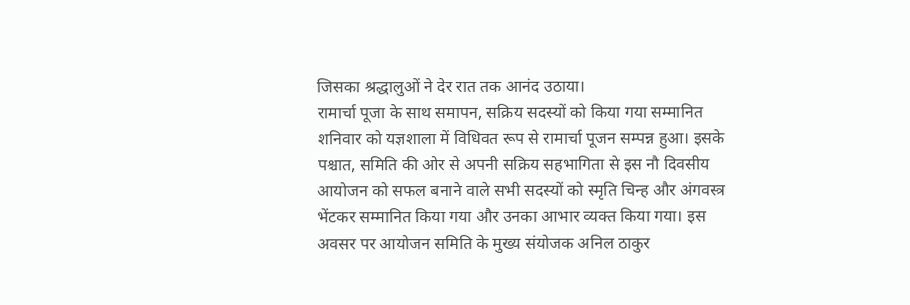जिसका श्रद्धालुओं ने देर रात तक आनंद उठाया।
रामार्चा पूजा के साथ समापन, सक्रिय सदस्यों को किया गया सम्मानित
शनिवार को यज्ञशाला में विधिवत रूप से रामार्चा पूजन सम्पन्न हुआ। इसके पश्चात, समिति की ओर से अपनी सक्रिय सहभागिता से इस नौ दिवसीय आयोजन को सफल बनाने वाले सभी सदस्यों को स्मृति चिन्ह और अंगवस्त्र भेंटकर सम्मानित किया गया और उनका आभार व्यक्त किया गया। इस अवसर पर आयोजन समिति के मुख्य संयोजक अनिल ठाकुर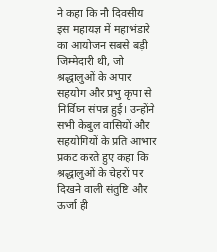ने कहा कि नौ दिवसीय इस महायज्ञ में महाभंडारे का आयोजन सबसे बड़ी जिम्मेदारी थी, जो श्रद्धालुओं के अपार सहयोग और प्रभु कृपा से निर्विघ्न संपन्न हुई। उन्होंने सभी केबुल वासियों और सहयोगियों के प्रति आभार प्रकट करते हुए कहा कि श्रद्धालुओं के चेहरों पर दिखने वाली संतुष्टि और ऊर्जा ही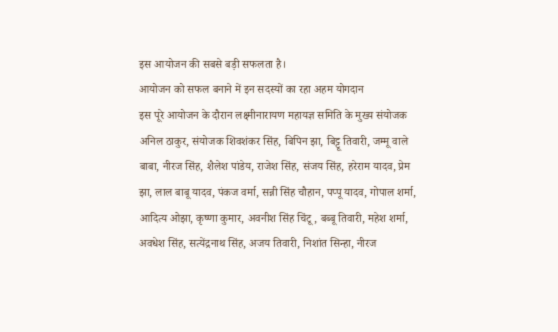इस आयोजन की सबसे बड़ी सफलता है।
आयोजन को सफल बनाने में इन सदस्यों का रहा अहम योगदान
इस पूरे आयोजन के दौरान लक्ष्मीनारायण महायज्ञ समिति के मुख्य संयोजक अनिल ठाकुर, संयोजक शिवशंकर सिंह, बिपिन झा, बिट्टू तिवारी, जम्मू वाले बाबा, नीरज सिंह, शैलेश पांडेय, राजेश सिंह, संजय सिंह, हरेराम यादव, प्रेम झा, लाल बाबू यादव, पंकज वर्मा, सन्नी सिंह चौहान, पप्पू यादव, गोपाल शर्मा, आदित्य ओझा, कृष्णा कुमार, अवनीश सिंह चिंटू, बब्बू तिवारी, महेश शर्मा, अवधेश सिंह, सत्येंद्रनाथ सिंह, अजय तिवारी, निशांत सिन्हा, नीरज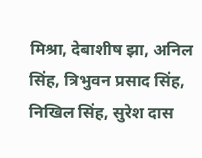मिश्रा, देबाशीष झा, अनिल सिंह, त्रिभुवन प्रसाद सिंह, निखिल सिंह, सुरेश दास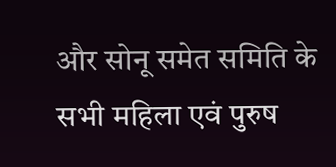और सोनू समेत समिति के सभी महिला एवं पुरुष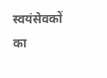स्वयंसेवकों का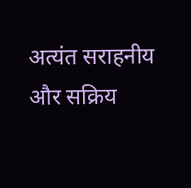अत्यंत सराहनीय और सक्रिय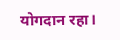योगदान रहा।